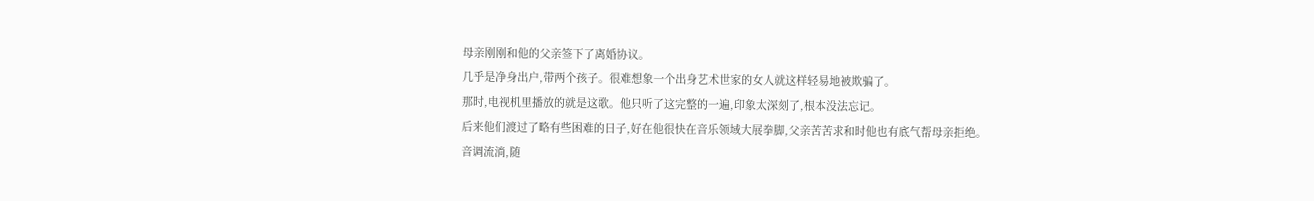母亲刚刚和他的父亲签下了离婚协议。
几乎是净身出户,带两个孩子。很难想象一个出身艺术世家的女人就这样轻易地被欺骗了。
那时,电视机里播放的就是这歌。他只听了这完整的一遍,印象太深刻了,根本没法忘记。
后来他们渡过了略有些困难的日子,好在他很快在音乐领域大展拳脚,父亲苦苦求和时他也有底气帮母亲拒绝。
音调流淌,随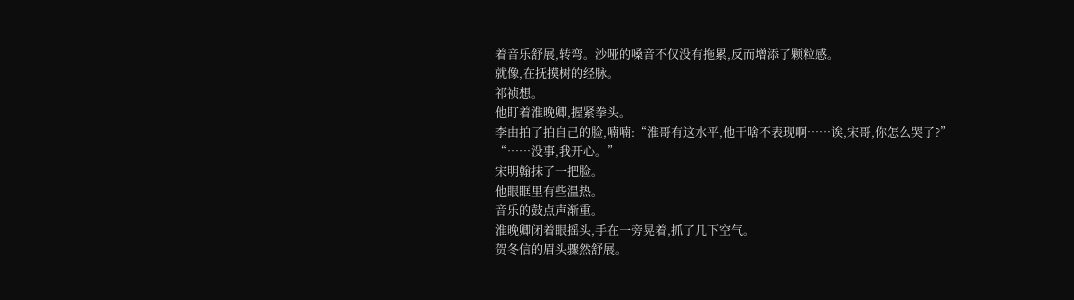着音乐舒展,转弯。沙哑的嗓音不仅没有拖累,反而增添了颗粒感。
就像,在抚摸树的经脉。
祁祯想。
他盯着淮晚卿,握紧拳头。
李由拍了拍自己的脸,喃喃:“淮哥有这水平,他干啥不表现啊……诶,宋哥,你怎么哭了?”
“……没事,我开心。”
宋明翰抹了一把脸。
他眼眶里有些温热。
音乐的鼓点声渐重。
淮晚卿闭着眼摇头,手在一旁晃着,抓了几下空气。
贺冬信的眉头骤然舒展。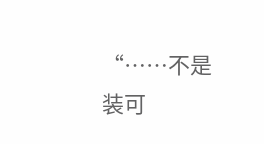“……不是装可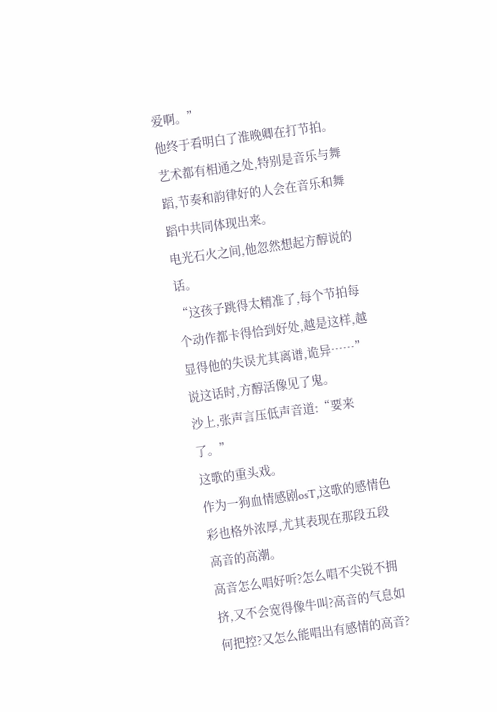爱啊。”
他终于看明白了淮晚卿在打节拍。
艺术都有相通之处,特别是音乐与舞蹈,节奏和韵律好的人会在音乐和舞蹈中共同体现出来。
电光石火之间,他忽然想起方醇说的话。
“这孩子跳得太精准了,每个节拍每个动作都卡得恰到好处,越是这样,越显得他的失误尤其离谱,诡异……”
说这话时,方醇活像见了鬼。
沙上,张声言压低声音道:“要来了。”
这歌的重头戏。
作为一狗血情感剧osT,这歌的感情色彩也格外浓厚,尤其表现在那段五段高音的高潮。
高音怎么唱好听?怎么唱不尖锐不拥挤,又不会宽得像牛叫?高音的气息如何把控?又怎么能唱出有感情的高音?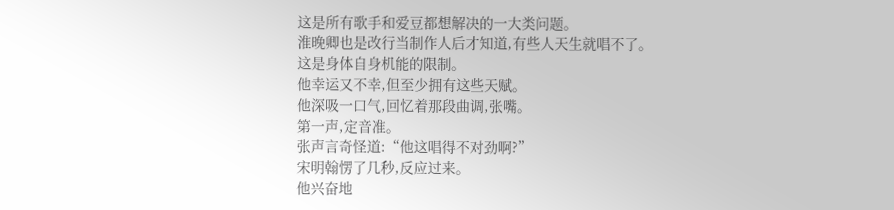这是所有歌手和爱豆都想解决的一大类问题。
淮晚卿也是改行当制作人后才知道,有些人天生就唱不了。
这是身体自身机能的限制。
他幸运又不幸,但至少拥有这些天赋。
他深吸一口气,回忆着那段曲调,张嘴。
第一声,定音准。
张声言奇怪道:“他这唱得不对劲啊?”
宋明翰愣了几秒,反应过来。
他兴奋地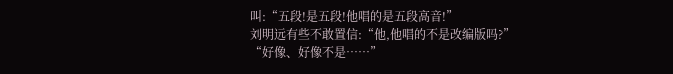叫:“五段!是五段!他唱的是五段高音!”
刘明远有些不敢置信:“他,他唱的不是改编版吗?”
“好像、好像不是……”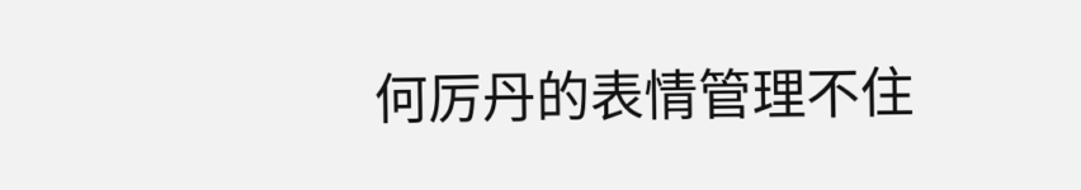何厉丹的表情管理不住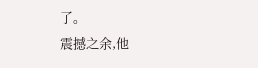了。
震撼之余,他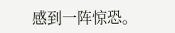感到一阵惊恐。